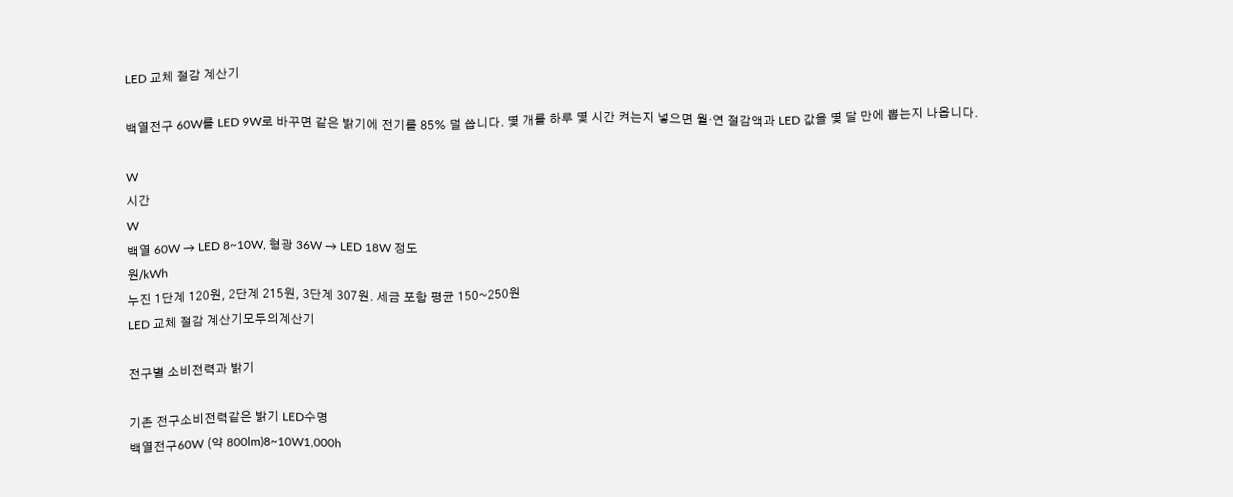LED 교체 절감 계산기

백열전구 60W를 LED 9W로 바꾸면 같은 밝기에 전기를 85% 덜 씁니다. 몇 개를 하루 몇 시간 켜는지 넣으면 월·연 절감액과 LED 값을 몇 달 만에 뽑는지 나옵니다.

W
시간
W
백열 60W → LED 8~10W, 형광 36W → LED 18W 정도
원/kWh
누진 1단계 120원, 2단계 215원, 3단계 307원. 세금 포함 평균 150~250원
LED 교체 절감 계산기모두의계산기

전구별 소비전력과 밝기

기존 전구소비전력같은 밝기 LED수명
백열전구60W (약 800lm)8~10W1,000h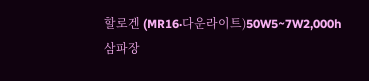할로겐 (MR16·다운라이트)50W5~7W2,000h
삼파장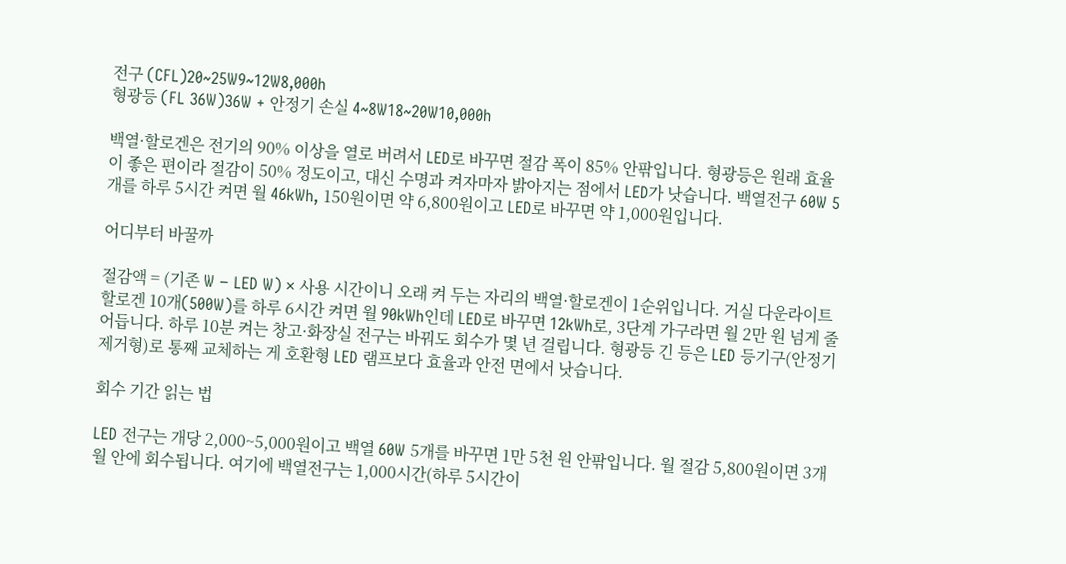전구 (CFL)20~25W9~12W8,000h
형광등 (FL 36W)36W + 안정기 손실 4~8W18~20W10,000h

백열·할로겐은 전기의 90% 이상을 열로 버려서 LED로 바꾸면 절감 폭이 85% 안팎입니다. 형광등은 원래 효율이 좋은 편이라 절감이 50% 정도이고, 대신 수명과 켜자마자 밝아지는 점에서 LED가 낫습니다. 백열전구 60W 5개를 하루 5시간 켜면 월 46kWh, 150원이면 약 6,800원이고 LED로 바꾸면 약 1,000원입니다.

어디부터 바꿀까

절감액 = (기존 W − LED W) × 사용 시간이니 오래 켜 두는 자리의 백열·할로겐이 1순위입니다. 거실 다운라이트 할로겐 10개(500W)를 하루 6시간 켜면 월 90kWh인데 LED로 바꾸면 12kWh로, 3단계 가구라면 월 2만 원 넘게 줄어듭니다. 하루 10분 켜는 창고·화장실 전구는 바꿔도 회수가 몇 년 걸립니다. 형광등 긴 등은 LED 등기구(안정기 제거형)로 통째 교체하는 게 호환형 LED 램프보다 효율과 안전 면에서 낫습니다.

회수 기간 읽는 법

LED 전구는 개당 2,000~5,000원이고 백열 60W 5개를 바꾸면 1만 5천 원 안팎입니다. 월 절감 5,800원이면 3개월 안에 회수됩니다. 여기에 백열전구는 1,000시간(하루 5시간이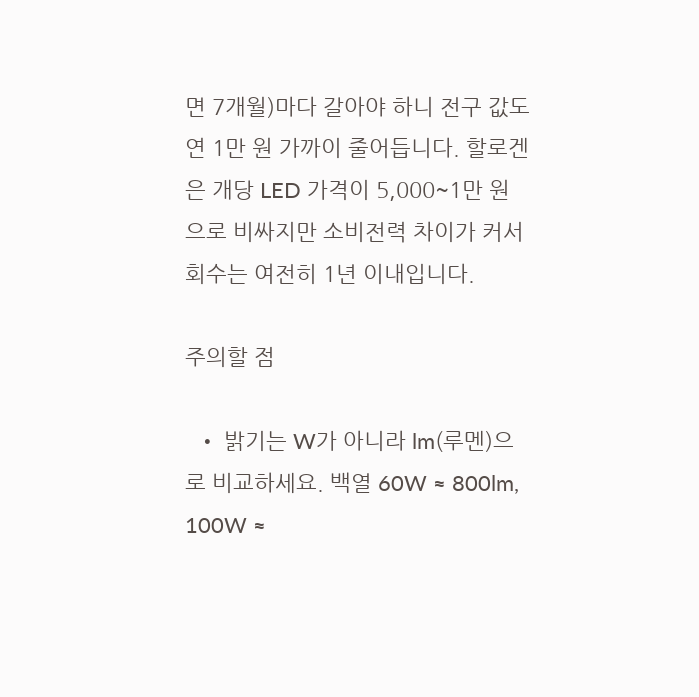면 7개월)마다 갈아야 하니 전구 값도 연 1만 원 가까이 줄어듭니다. 할로겐은 개당 LED 가격이 5,000~1만 원으로 비싸지만 소비전력 차이가 커서 회수는 여전히 1년 이내입니다.

주의할 점

  • 밝기는 W가 아니라 lm(루멘)으로 비교하세요. 백열 60W ≈ 800lm, 100W ≈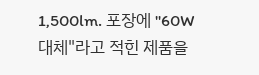1,500lm. 포장에 "60W 대체"라고 적힌 제품을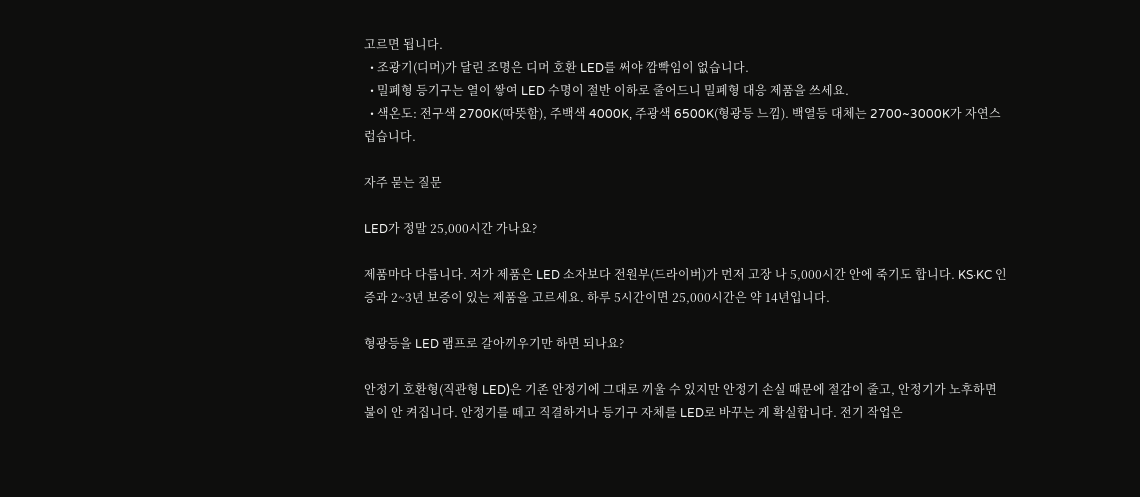고르면 됩니다.
  • 조광기(디머)가 달린 조명은 디머 호환 LED를 써야 깜빡임이 없습니다.
  • 밀폐형 등기구는 열이 쌓여 LED 수명이 절반 이하로 줄어드니 밀폐형 대응 제품을 쓰세요.
  • 색온도: 전구색 2700K(따뜻함), 주백색 4000K, 주광색 6500K(형광등 느낌). 백열등 대체는 2700~3000K가 자연스럽습니다.

자주 묻는 질문

LED가 정말 25,000시간 가나요?

제품마다 다릅니다. 저가 제품은 LED 소자보다 전원부(드라이버)가 먼저 고장 나 5,000시간 안에 죽기도 합니다. KS·KC 인증과 2~3년 보증이 있는 제품을 고르세요. 하루 5시간이면 25,000시간은 약 14년입니다.

형광등을 LED 램프로 갈아끼우기만 하면 되나요?

안정기 호환형(직관형 LED)은 기존 안정기에 그대로 끼울 수 있지만 안정기 손실 때문에 절감이 줄고, 안정기가 노후하면 불이 안 켜집니다. 안정기를 떼고 직결하거나 등기구 자체를 LED로 바꾸는 게 확실합니다. 전기 작업은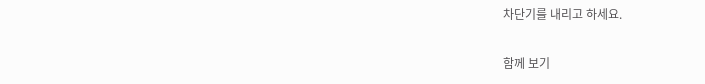차단기를 내리고 하세요.

함께 보기